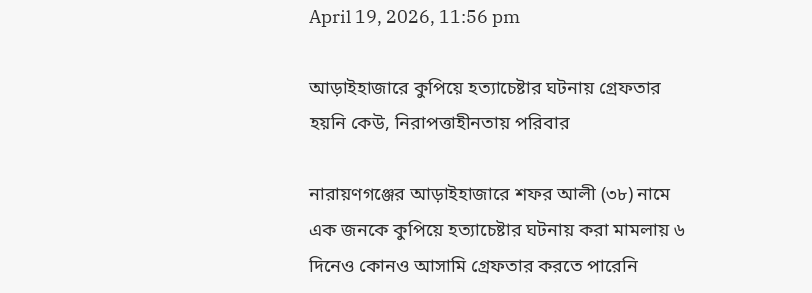April 19, 2026, 11:56 pm

আড়াইহাজারে কুপিয়ে হত্যাচেষ্টার ঘটনায় গ্রেফতার হয়নি কেউ, নিরাপত্তাহীনতায় পরিবার

নারায়ণগঞ্জের আড়াইহাজারে শফর আলী (৩৮) নামে এক জনকে কুপিয়ে হত্যাচেষ্টার ঘটনায় করা মামলায় ৬ দিনেও কোনও আসামি গ্রেফতার করতে পারেনি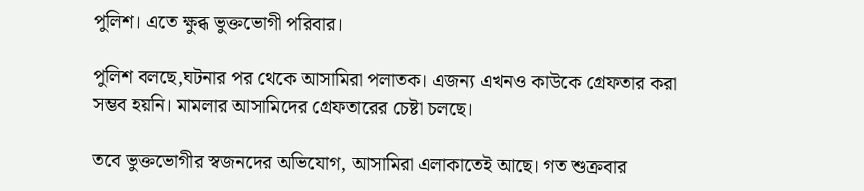পুলিশ। এতে ক্ষুব্ধ ভুক্তভোগী পরিবার।

পুলিশ বলছে,ঘটনার পর থেকে আসামিরা পলাতক। এজন্য এখনও কাউকে গ্রেফতার করা সম্ভব হয়নি। মামলার আসামিদের গ্রেফতারের চেষ্টা চলছে।

তবে ভুক্তভোগীর স্বজনদের অভিযোগ, আসামিরা এলাকাতেই আছে। গত শুক্রবার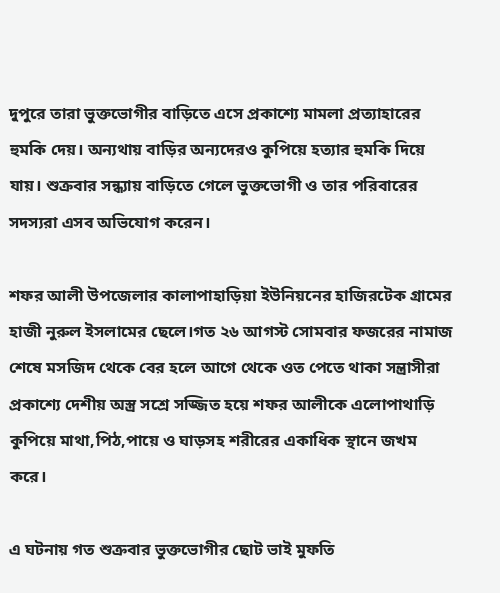দুপুরে তারা ভুক্তভোগীর বাড়িতে এসে প্রকাশ্যে মামলা প্রত্যাহারের হুমকি দেয়। অন্যথায় বাড়ির অন্যদেরও কুপিয়ে হত্যার হুমকি দিয়ে যায়। শুক্রবার সন্ধ্যায় বাড়িতে গেলে ভুক্তভোগী ও তার পরিবারের সদস্যরা এসব অভিযোগ করেন।

শফর আলী উপজেলার কালাপাহাড়িয়া ইউনিয়নের হাজিরটেক গ্রামের হাজী নুরুল ইসলামের ছেলে।গত ২৬ আগস্ট সোমবার ফজরের নামাজ শেষে মসজিদ থেকে বের হলে আগে থেকে ওত পেতে থাকা সন্ত্রাসীরা প্রকাশ্যে দেশীয় অস্ত্র সশ্রে সজ্জিত হয়ে শফর আলীকে এলোপাথাড়ি কুপিয়ে মাথা,পিঠ,পায়ে ও ঘাড়সহ শরীরের একাধিক স্থানে জখম করে।

এ ঘটনায় গত শুক্রবার ভুক্তভোগীর ছোট ভাই মুফতি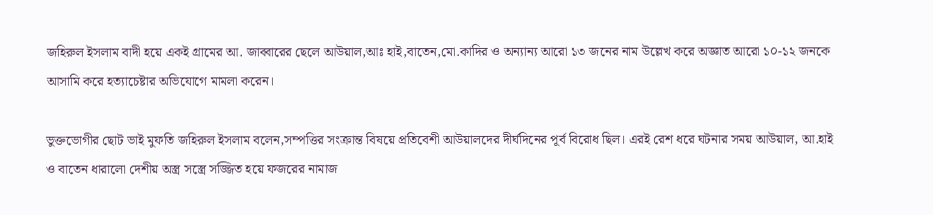জহিরুল ইসলাম বাদী হয়ে একই গ্রামের আ. জাব্বারের ছেলে আউয়াল,আঃ হাই,বাতেন,মো.কাদির ও অন্যান্য আরো ১৩ জনের নাম উল্লেখ করে অজ্ঞাত আরো ১০-১২ জনকে আসামি করে হত্যাচেষ্টার অভিযোগে মামলা করেন।

ভুক্তভোগীর ছোট ভাই মুফতি জহিরুল ইসলাম বলেন,সম্পত্তির সংক্রান্ত বিষয়ে প্রতিবেশী আউয়ালদের দীর্ঘদিনের পূর্ব বিরোধ ছিল। এরই রেশ ধরে ঘটনার সময় আউয়াল, আ.হাই ও বাতেন ধারালো দেশীয় অস্ত্র সস্ত্রে সজ্জিত হয়ে ফজরের নামাজ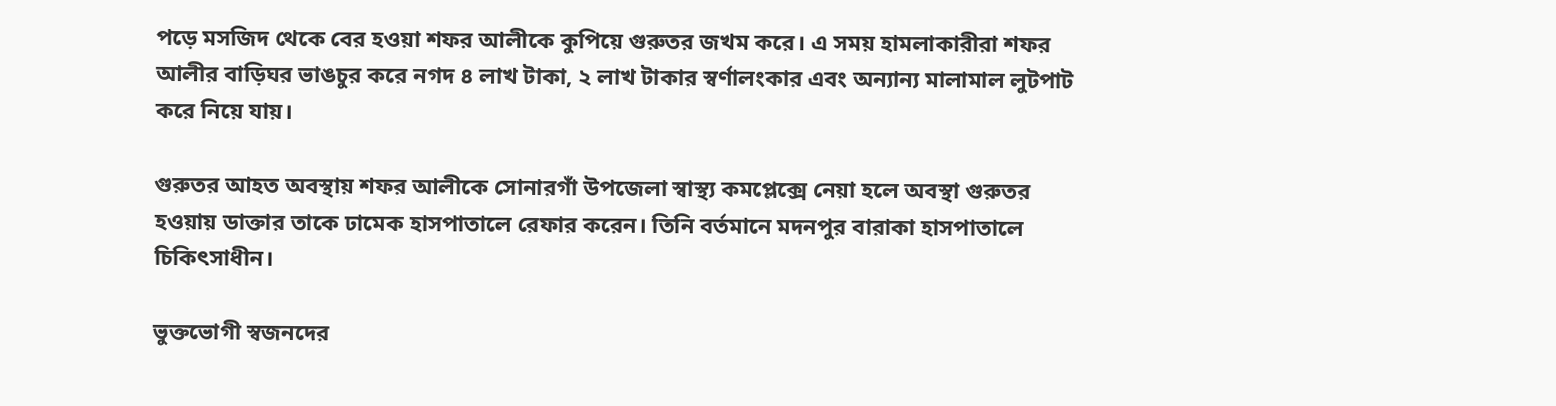পড়ে মসজিদ থেকে বের হওয়া শফর আলীকে কুপিয়ে গুরুতর জখম করে। এ সময় হামলাকারীরা শফর আলীর বাড়িঘর ভাঙচুর করে নগদ ৪ লাখ টাকা, ২ লাখ টাকার স্বর্ণালংকার এবং অন্যান্য মালামাল লুটপাট করে নিয়ে যায়।

গুরুতর আহত অবস্থায় শফর আলীকে সোনারগাঁ উপজেলা স্বাস্থ্য কমপ্লেক্সে নেয়া হলে অবস্থা গুরুতর হওয়ায় ডাক্তার তাকে ঢামেক হাসপাতালে রেফার করেন। তিনি বর্তমানে মদনপুর বারাকা হাসপাতালে চিকিৎসাধীন।

ভুক্তভোগী স্বজনদের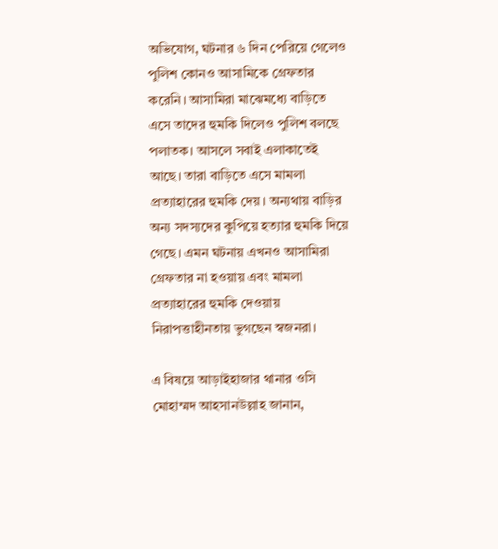অভিযোগ, ঘটনার ৬ দিন পেরিয়ে গেলেও পুলিশ কোনও আসামিকে গ্রেফতার করেনি। আসামিরা মাঝেমধ্যে বাড়িতে এসে তাদের হুমকি দিলেও পুলিশ বলছে পলাতক। আসলে সবাই এলাকাতেই আছে। তারা বাড়িতে এসে মামলা প্রত্যাহারের হুমকি দেয়। অন্যথায় বাড়ির অন্য সদস্যদের কুপিয়ে হত্যার হুমকি দিয়ে গেছে। এমন ঘটনায় এখনও আসামিরা গ্রেফতার না হওয়ায় এবং মামলা প্রত্যাহারের হুমকি দেওয়ায় নিরাপত্তাহীনতায় ভুগছেন স্বজনরা।

এ বিষয়ে আড়াইহাজার থানার ওসি মোহাম্মদ আহসানউল্লাহ জানান,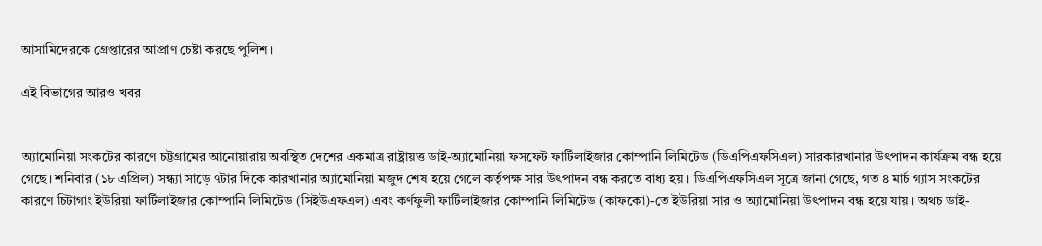আসামিদেরকে গ্রেপ্তারের আপ্রাণ চেষ্টা করছে পুলিশ।

এই বিভাগের আরও খবর


অ্যামোনিয়া সংকটের কারণে চট্টগ্রামের আনোয়ারায় অবস্থিত দেশের একমাত্র রাষ্ট্রায়ত্ত ডাই-অ্যামোনিয়া ফসফেট ফার্টিলাইজার কোম্পানি লিমিটেড (ডিএপিএফসিএল) সারকারখানার উৎপাদন কার্যক্রম বন্ধ হয়ে গেছে। শনিবার (১৮ এপ্রিল) সন্ধ্যা সাড়ে ৭টার দিকে কারখানার অ্যামোনিয়া মজুদ শেষ হয়ে গেলে কর্তৃপক্ষ সার উৎপাদন বন্ধ করতে বাধ্য হয়। ডিএপিএফসিএল সূত্রে জানা গেছে, গত ৪ মার্চ গ্যাস সংকটের কারণে চিটাগাং ইউরিয়া ফার্টিলাইজার কোম্পানি লিমিটেড (সিইউএফএল) এবং কর্ণফুলী ফার্টিলাইজার কোম্পানি লিমিটেড (কাফকো)-তে ইউরিয়া সার ও অ্যামোনিয়া উৎপাদন বন্ধ হয়ে যায়। অথচ ডাই-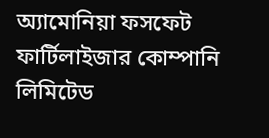অ্যামোনিয়া ফসফেট ফার্টিলাইজার কোম্পানি লিমিটেড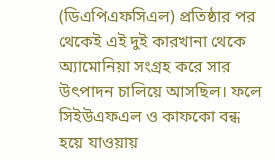(ডিএপিএফসিএল) প্রতিষ্ঠার পর থেকেই এই দুই কারখানা থেকে অ্যামোনিয়া সংগ্রহ করে সার উৎপাদন চালিয়ে আসছিল। ফলে সিইউএফএল ও কাফকো বন্ধ হয়ে যাওয়ায়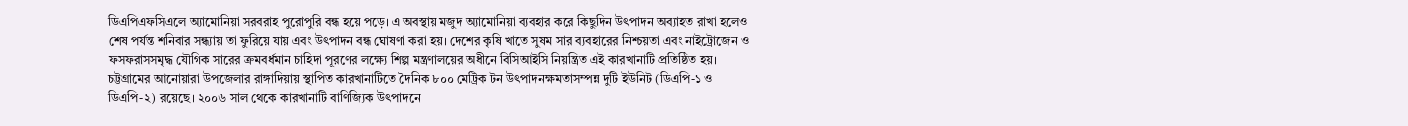ডিএপিএফসিএলে অ্যামোনিয়া সরবরাহ পুরোপুরি বন্ধ হয়ে পড়ে। এ অবস্থায় মজুদ অ্যামোনিয়া ব্যবহার করে কিছুদিন উৎপাদন অব্যাহত রাখা হলেও শেষ পর্যন্ত শনিবার সন্ধ্যায় তা ফুরিয়ে যায় এবং উৎপাদন বন্ধ ঘোষণা করা হয়। দেশের কৃষি খাতে সুষম সার ব্যবহারের নিশ্চয়তা এবং নাইট্রোজেন ও ফসফরাসসমৃদ্ধ যৌগিক সারের ক্রমবর্ধমান চাহিদা পূরণের লক্ষ্যে শিল্প মন্ত্রণালয়ের অধীনে বিসিআইসি নিয়ন্ত্রিত এই কারখানাটি প্রতিষ্ঠিত হয়। চট্টগ্রামের আনোয়ারা উপজেলার রাঙ্গাদিয়ায় স্থাপিত কারখানাটিতে দৈনিক ৮০০ মেট্রিক টন উৎপাদনক্ষমতাসম্পন্ন দুটি ইউনিট (ডিএপি-১ ও ডিএপি-২) রয়েছে। ২০০৬ সাল থেকে কারখানাটি বাণিজ্যিক উৎপাদনে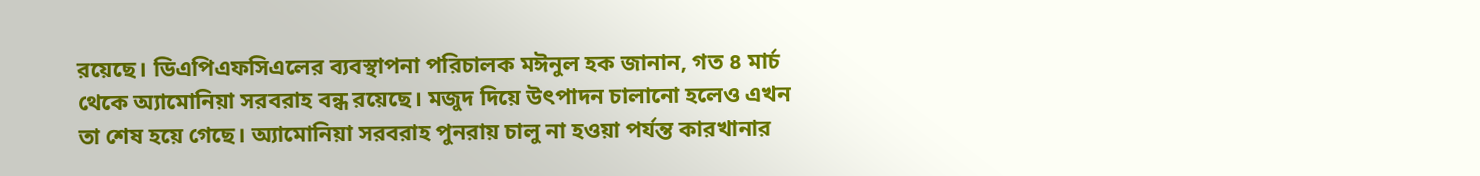রয়েছে। ডিএপিএফসিএলের ব্যবস্থাপনা পরিচালক মঈনুল হক জানান, গত ৪ মার্চ থেকে অ্যামোনিয়া সরবরাহ বন্ধ রয়েছে। মজুদ দিয়ে উৎপাদন চালানো হলেও এখন তা শেষ হয়ে গেছে। অ্যামোনিয়া সরবরাহ পুনরায় চালু না হওয়া পর্যন্ত কারখানার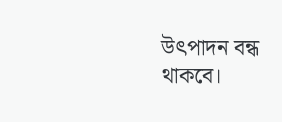উৎপাদন বন্ধ থাকবে।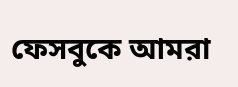ফেসবুকে আমরা